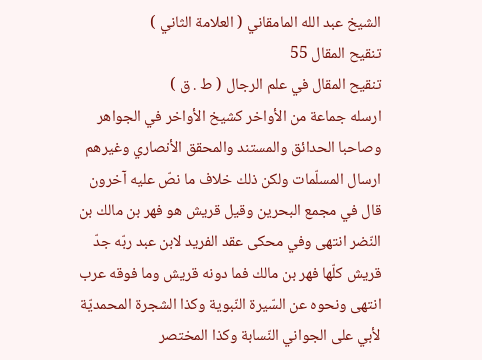الشيخ عبد الله المامقاني ( العلامة الثاني )
تنقيح المقال 55
تنقيح المقال في علم الرجال ( ط . ق )
ارسله جماعة من الأواخر كشيخ الأواخر في الجواهر وصاحبا الحدائق والمستند والمحقق الأنصاري وغيرهم ارسال المسلّمات ولكن ذلك خلاف ما نصّ عليه آخرون قال في مجمع البحرين وقيل قريش هو فهر بن مالك بن النّضر انتهى وفي محكى عقد الفريد لابن عبد ربّه جدّ قريش كلّها فهر بن مالك فما دونه قريش وما فوقه عرب انتهى ونحوه عن السّيرة النّبوية وكذا الشجرة المحمديّة لأبي على الجواني النّسابة وكذا المختصر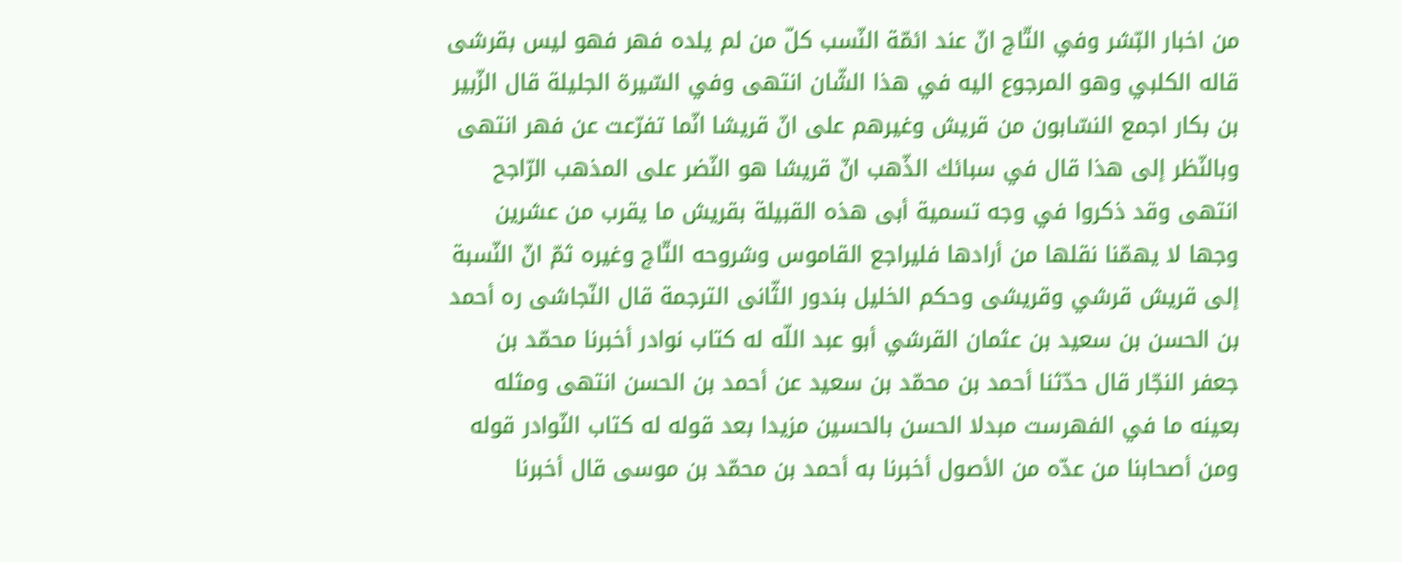من اخبار البّشر وفي التّاج انّ عند ائمّة النّسب كلّ من لم يلده فهر فهو ليس بقرشى قاله الكلبي وهو المرجوع اليه في هذا الشّان انتهى وفي السّيرة الجليلة قال الزّبير بن بكار اجمع النسّابون من قريش وغيرهم على انّ قريشا انّما تفرّعت عن فهر انتهى وبالنّظر إلى هذا قال في سبائك الذّهب انّ قريشا هو النّضر على المذهب الرّاجح انتهى وقد ذكروا في وجه تسمية أبى هذه القبيلة بقريش ما يقرب من عشرين وجها لا يهمّنا نقلها من أرادها فليراجع القاموس وشروحه التّاج وغيره ثمّ انّ النّسبة إلى قريش قرشي وقريشى وحكم الخليل بندور الثّانى الترجمة قال النّجاشى ره أحمد بن الحسن بن سعيد بن عثمان القرشي أبو عبد اللّه له كتاب نوادر أخبرنا محمّد بن جعفر النجّار قال حدّثنا أحمد بن محمّد بن سعيد عن أحمد بن الحسن انتهى ومثله بعينه ما في الفهرست مبدلا الحسن بالحسين مزيدا بعد قوله له كتاب النّوادر قوله ومن أصحابنا من عدّه من الأصول أخبرنا به أحمد بن محمّد بن موسى قال أخبرنا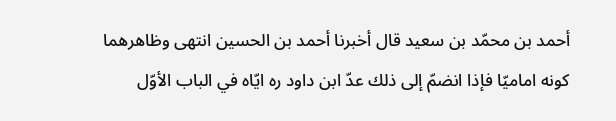أحمد بن محمّد بن سعيد قال أخبرنا أحمد بن الحسين انتهى وظاهرهما كونه اماميّا فإذا انضمّ إلى ذلك عدّ ابن داود ره ايّاه في الباب الأوّل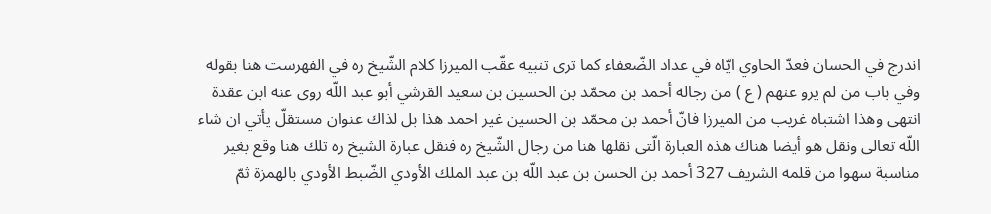اندرج في الحسان فعدّ الحاوي ايّاه في عداد الضّعفاء كما ترى تنبيه عقّب الميرزا كلام الشّيخ ره في الفهرست هنا بقوله وفي باب من لم يرو عنهم ( ع ) من رجاله أحمد بن محمّد بن الحسين بن سعيد القرشي أبو عبد اللّه روى عنه ابن عقدة انتهى وهذا اشتباه غريب من الميرزا فانّ أحمد بن محمّد بن الحسين غير احمد هذا بل لذاك عنوان مستقلّ يأتي ان شاء اللّه تعالى ونقل هو أيضا هناك هذه العبارة الّتى نقلها هنا من رجال الشّيخ ره فنقل عبارة الشيخ ره تلك هنا وقع بغير مناسبة سهوا من قلمه الشريف 327 أحمد بن الحسن بن عبد اللّه بن عبد الملك الأودي الضّبط الأودي بالهمزة ثمّ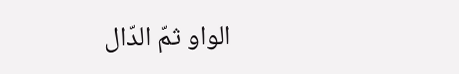الواو ثمّ الدّال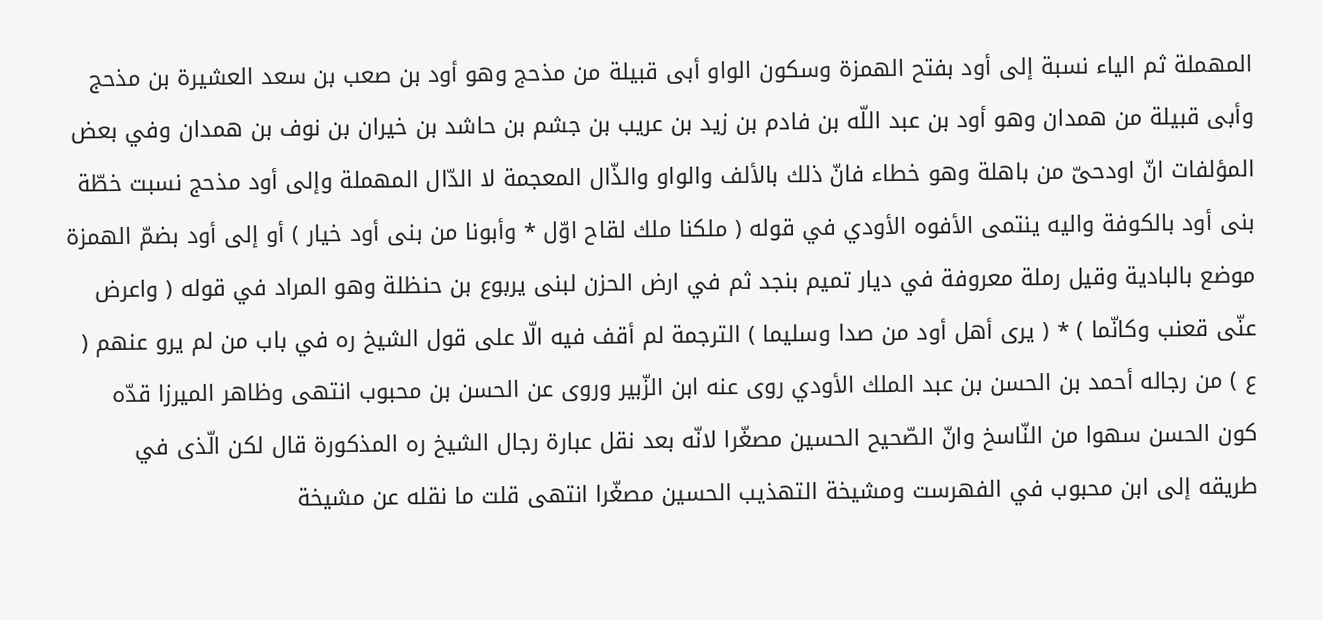المهملة ثم الياء نسبة إلى أود بفتح الهمزة وسكون الواو أبى قبيلة من مذحج وهو أود بن صعب بن سعد العشيرة بن مذحج وأبى قبيلة من همدان وهو أود بن عبد اللّه بن فادم بن زيد بن عريب بن جشم بن حاشد بن خيران بن نوف بن همدان وفي بعض المؤلفات انّ اودحىّ من باهلة وهو خطاء فانّ ذلك بالألف والواو والذّال المعجمة لا الدّال المهملة وإلى أود مذحج نسبت خطّة بنى أود بالكوفة واليه ينتمى الأفوه الأودي في قوله ( ملكنا ملك لقاح اوّل * وأبونا من بنى أود خيار ) أو إلى أود بضمّ الهمزة موضع بالبادية وقيل رملة معروفة في ديار تميم بنجد ثم في ارض الحزن لبنى يربوع بن حنظلة وهو المراد في قوله ( واعرض عنّى قعنب وكانّما ) * ( يرى أهل أود من صدا وسليما ) الترجمة لم أقف فيه الّا على قول الشيخ ره في باب من لم يرو عنهم ( ع ) من رجاله أحمد بن الحسن بن عبد الملك الأودي روى عنه ابن الزّبير وروى عن الحسن بن محبوب انتهى وظاهر الميرزا قدّه كون الحسن سهوا من النّاسخ وانّ الصّحيح الحسين مصغّرا لانّه بعد نقل عبارة رجال الشيخ ره المذكورة قال لكن الّذى في طريقه إلى ابن محبوب في الفهرست ومشيخة التهذيب الحسين مصغّرا انتهى قلت ما نقله عن مشيخة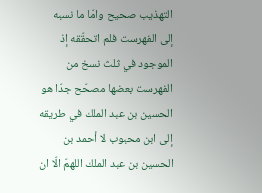التهذيب صحيح وامّا ما نسبه إلى الفهرست فلم اتحقّقه إذ الموجود في ثلث نسخ من الفهرست بعضها مصحّح جدّا هو الحسين بن عبد الملك في طريقه إلى ابن محبوب لا أحمد بن الحسين بن عبد الملك اللهمّ الّا ان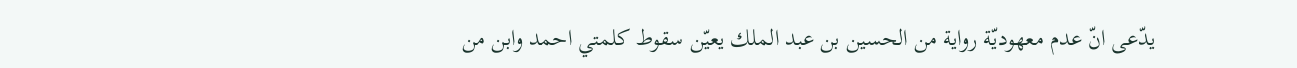يدّعى انّ عدم معهوديّة رواية من الحسين بن عبد الملك يعيّن سقوط كلمتي احمد وابن من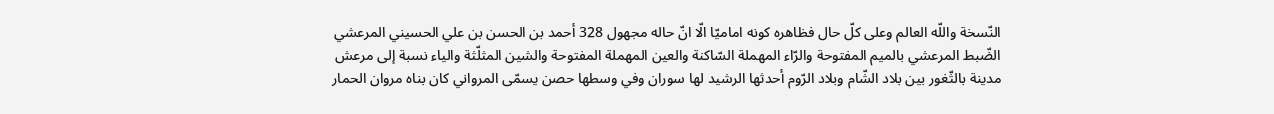النّسخة واللّه العالم وعلى كلّ حال فظاهره كونه اماميّا الّا انّ حاله مجهول 328 أحمد بن الحسن بن علي الحسيني المرعشي الضّبط المرعشي بالميم المفتوحة والرّاء المهملة السّاكنة والعين المهملة المفتوحة والشين المثلّثة والياء نسبة إلى مرعش مدينة بالثّغور بين بلاد الشّام وبلاد الرّوم أحدثها الرشيد لها سوران وفي وسطها حصن يسمّى المرواني كان بناه مروان الحمار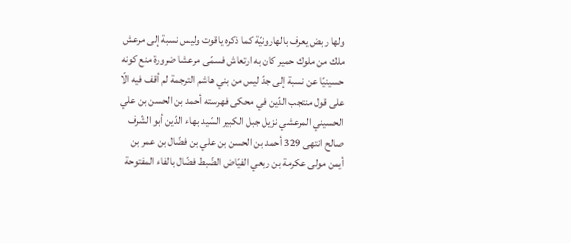ولها ربض يعرف بالهارونيّة كما ذكره ياقوت وليس نسبة إلى مرعش ملك من ملوك حمير كان به ارتعاش فسمّى مرعشا ضرورة منع كونه حسينيّا عن نسبة إلى جدّ ليس من بني هاشم الترجمة لم أقف فيه الّا على قول منتجب الدّين في محكى فهرسته أحمد بن الحسن بن علي الحسيني المرعشي نزيل جبل الكبير السّيد بهاء الدّين أبو الشّرف صالح انتهى 329 أحمد بن الحسن بن علي بن فضّال بن عمر بن أيمن مولى عكرمة بن ربعي الفيّاض الضّبط فضّال بالفاء المفتوحة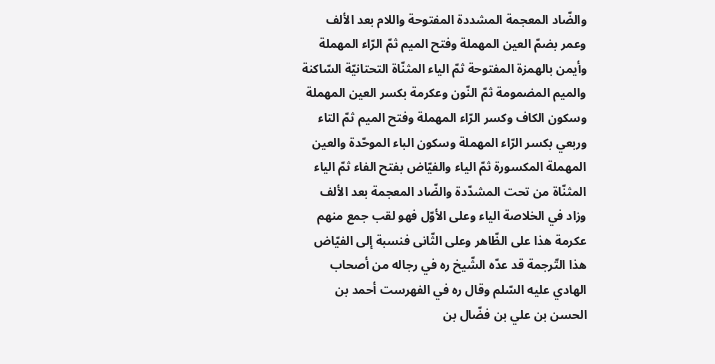والضّاد المعجمة المشددة المفتوحة واللام بعد الألف وعمر بضمّ العين المهملة وفتح الميم ثمّ الرّاء المهملة وأيمن بالهمزة المفتوحة ثمّ الياء المثنّاة التحتانيّة السّاكنة والميم المضمومة ثمّ النّون وعكرمة بكسر العين المهملة وسكون الكاف وكسر الرّاء المهملة وفتح الميم ثمّ التاء وربعي بكسر الرّاء المهملة وسكون الباء الموحّدة والعين المهملة المكسورة ثمّ الياء والفيّاض بفتح الفاء ثمّ الياء المثنّاة من تحت المشدّدة والضّاد المعجمة بعد الألف وزاد في الخلاصة الياء وعلى الأوّل فهو لقب جمع منهم عكرمة هذا على الظّاهر وعلى الثّانى فنسبة إلى الفيّاض هذا التّرجمة قد عدّه الشّيخ ره في رجاله من أصحاب الهادي عليه السّلم وقال ره في الفهرست أحمد بن الحسن بن علي بن فضّال بن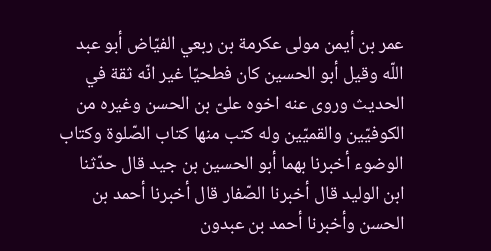عمر بن أيمن مولى عكرمة بن ربعي الفيّاض أبو عبد اللّه وقيل أبو الحسين كان فطحيّا غير انّه ثقة في الحديث وروى عنه اخوه علىّ بن الحسن وغيره من الكوفيّين والقميّين وله كتب منها كتاب الصّلوة وكتاب الوضوء أخبرنا بهما أبو الحسين بن جيد قال حدّثنا ابن الوليد قال أخبرنا الصّفار قال أخبرنا أحمد بن الحسن وأخبرنا أحمد بن عبدون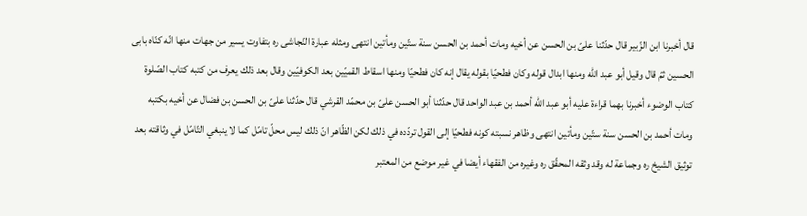قال أخبرنا ابن الزّبير قال حدّثنا علىّ بن الحسن عن أخيه ومات أحمد بن الحسن سنة ستّين ومأتين انتهى ومثله عبارة النّجاشى ره بتفاوت يسير من جهات منها انّه كنّاه بابى الحسين ثمّ قال وقيل أبو عبد اللّه ومنها ابدال قوله وكان فطحيّا بقوله يقال إنه كان فطحيّا ومنها اسقاط القميّين بعد الكوفيّين وقال بعد ذلك يعرف من كتبه كتاب الصّلوة كتاب الوضوء أخبرنا بهما قراءة عليه أبو عبد اللّه أحمد بن عبد الواحد قال حدّثنا أبو الحسن علىّ بن محمّد القرشي قال حدّثنا علىّ بن الحسن بن فضال عن أخيه بكتبه ومات أحمد بن الحسن سنة ستّين ومأتين انتهى وظاهر نسبته كونه فطحيّا إلى القول تردّده في ذلك لكن الظّاهر انّ ذلك ليس محلّ تامّل كما لا ينبغي التّامّل في وثاقته بعد توثيق الشيخ ره وجماعة له وقد وثقه المحقّق ره وغيره من الفقهاء أيضا في غير موضع من المعتبر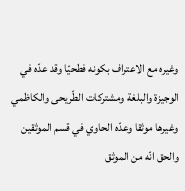وغيره مع الاعتراف بكونه فطحيّا وقد عدّه في الوجيزة والبلغة ومشتركات الطّريحى والكاظمي وغيرها موثقا وعدّه الحاوي في قسم الموثقين والحق انّه من الموثق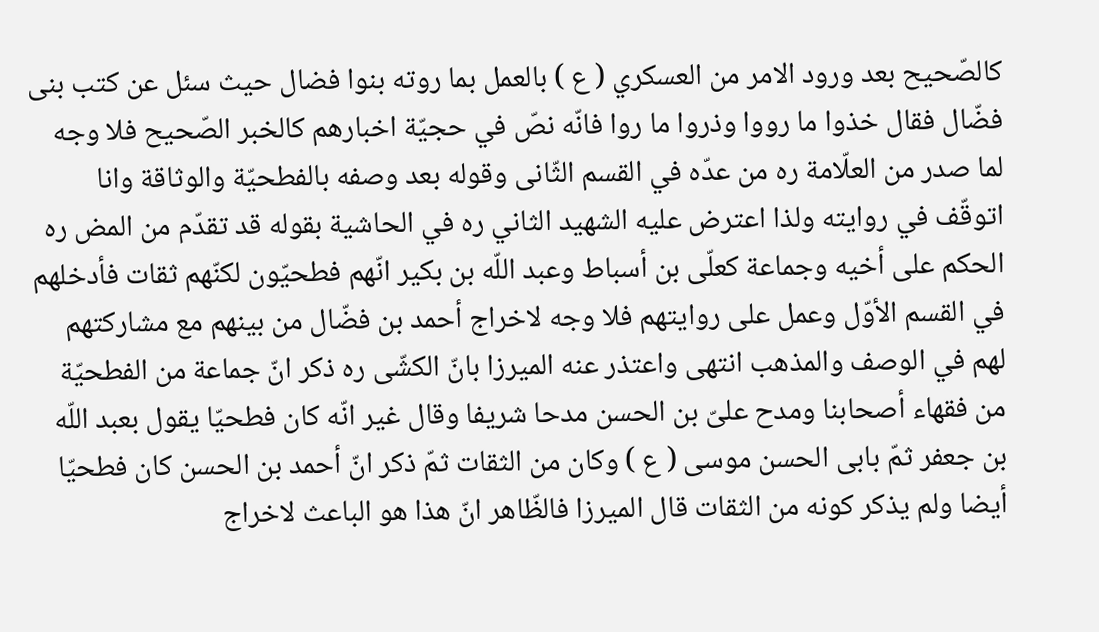كالصّحيح بعد ورود الامر من العسكري ( ع ) بالعمل بما روته بنوا فضال حيث سئل عن كتب بنى فضّال فقال خذوا ما رووا وذروا ما روا فانّه نصّ في حجيّة اخبارهم كالخبر الصّحيح فلا وجه لما صدر من العلّامة ره من عدّه في القسم الثّانى وقوله بعد وصفه بالفطحيّة والوثاقة وانا اتوقّف في روايته ولذا اعترض عليه الشهيد الثاني ره في الحاشية بقوله قد تقدّم من المض ره الحكم على أخيه وجماعة كعلّى بن أسباط وعبد اللّه بن بكير انّهم فطحيّون لكنّهم ثقات فأدخلهم في القسم الأوّل وعمل على روايتهم فلا وجه لاخراج أحمد بن فضّال من بينهم مع مشاركتهم لهم في الوصف والمذهب انتهى واعتذر عنه الميرزا بانّ الكشّى ره ذكر انّ جماعة من الفطحيّة من فقهاء أصحابنا ومدح علىّ بن الحسن مدحا شريفا وقال غير انّه كان فطحيّا يقول بعبد اللّه بن جعفر ثمّ بابى الحسن موسى ( ع ) وكان من الثقات ثمّ ذكر انّ أحمد بن الحسن كان فطحيّا أيضا ولم يذكر كونه من الثقات قال الميرزا فالظّاهر انّ هذا هو الباعث لاخراج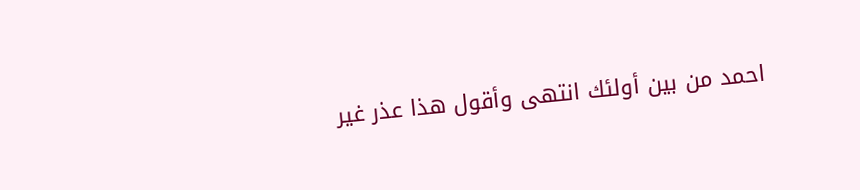احمد من بين أولئك انتهى وأقول هذا عذر غير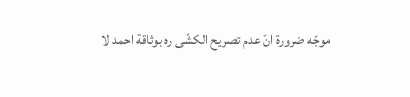موجّه ضرورة انّ عدم تصريح الكشّى ره بوثاقة احمد لا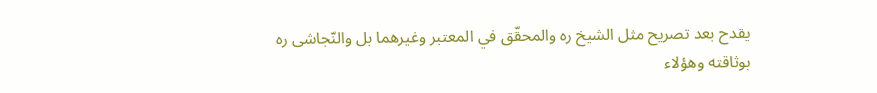يقدح بعد تصريح مثل الشيخ ره والمحقّق في المعتبر وغيرهما بل والنّجاشى ره بوثاقته وهؤلاء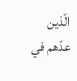الّذين عدّهم في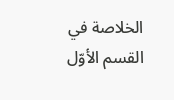الخلاصة في القسم الأوّل